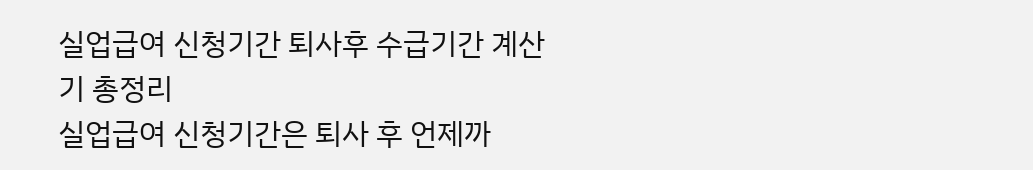실업급여 신청기간 퇴사후 수급기간 계산기 총정리
실업급여 신청기간은 퇴사 후 언제까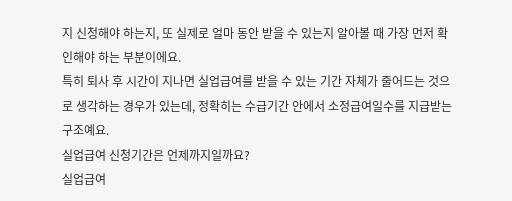지 신청해야 하는지, 또 실제로 얼마 동안 받을 수 있는지 알아볼 때 가장 먼저 확인해야 하는 부분이에요.
특히 퇴사 후 시간이 지나면 실업급여를 받을 수 있는 기간 자체가 줄어드는 것으로 생각하는 경우가 있는데, 정확히는 수급기간 안에서 소정급여일수를 지급받는 구조예요.
실업급여 신청기간은 언제까지일까요?
실업급여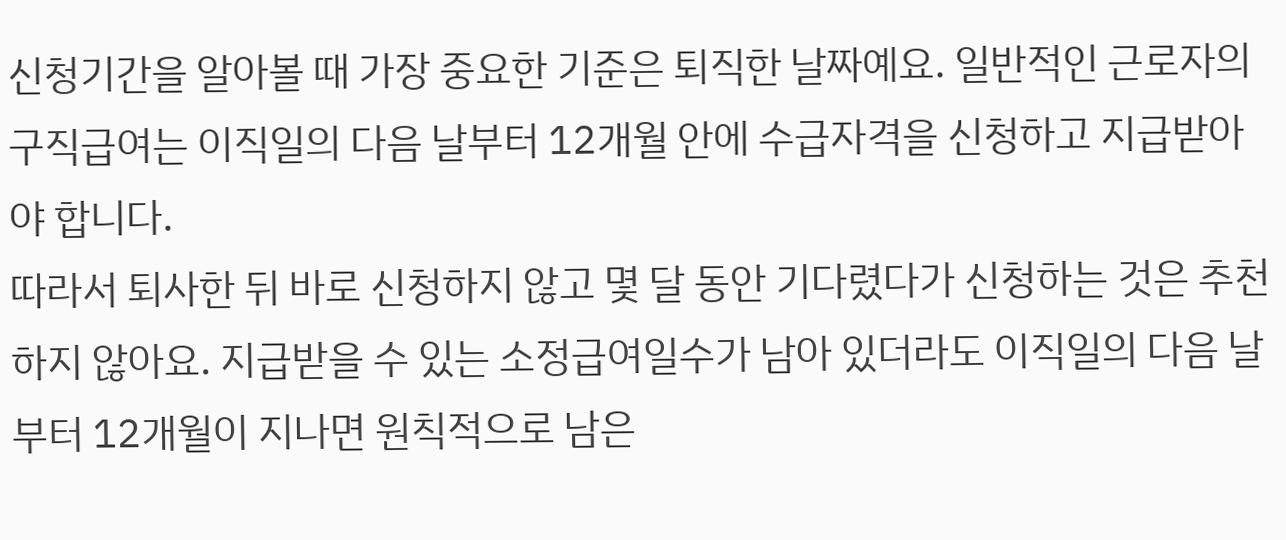신청기간을 알아볼 때 가장 중요한 기준은 퇴직한 날짜예요. 일반적인 근로자의 구직급여는 이직일의 다음 날부터 12개월 안에 수급자격을 신청하고 지급받아야 합니다.
따라서 퇴사한 뒤 바로 신청하지 않고 몇 달 동안 기다렸다가 신청하는 것은 추천하지 않아요. 지급받을 수 있는 소정급여일수가 남아 있더라도 이직일의 다음 날부터 12개월이 지나면 원칙적으로 남은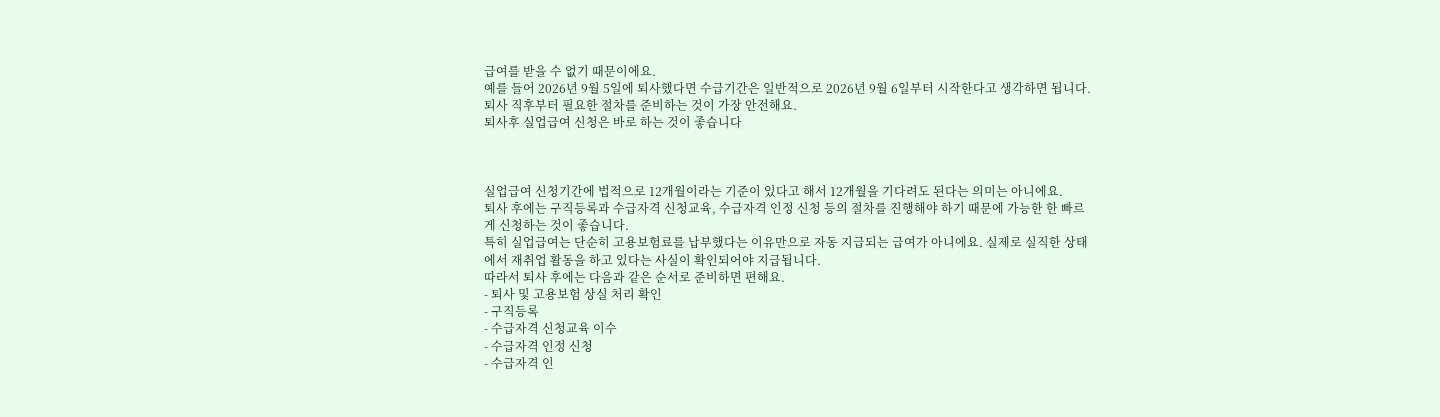급여를 받을 수 없기 때문이에요.
예를 들어 2026년 9월 5일에 퇴사했다면 수급기간은 일반적으로 2026년 9월 6일부터 시작한다고 생각하면 됩니다. 퇴사 직후부터 필요한 절차를 준비하는 것이 가장 안전해요.
퇴사후 실업급여 신청은 바로 하는 것이 좋습니다



실업급여 신청기간에 법적으로 12개월이라는 기준이 있다고 해서 12개월을 기다려도 된다는 의미는 아니에요.
퇴사 후에는 구직등록과 수급자격 신청교육, 수급자격 인정 신청 등의 절차를 진행해야 하기 때문에 가능한 한 빠르게 신청하는 것이 좋습니다.
특히 실업급여는 단순히 고용보험료를 납부했다는 이유만으로 자동 지급되는 급여가 아니에요. 실제로 실직한 상태에서 재취업 활동을 하고 있다는 사실이 확인되어야 지급됩니다.
따라서 퇴사 후에는 다음과 같은 순서로 준비하면 편해요.
- 퇴사 및 고용보험 상실 처리 확인
- 구직등록
- 수급자격 신청교육 이수
- 수급자격 인정 신청
- 수급자격 인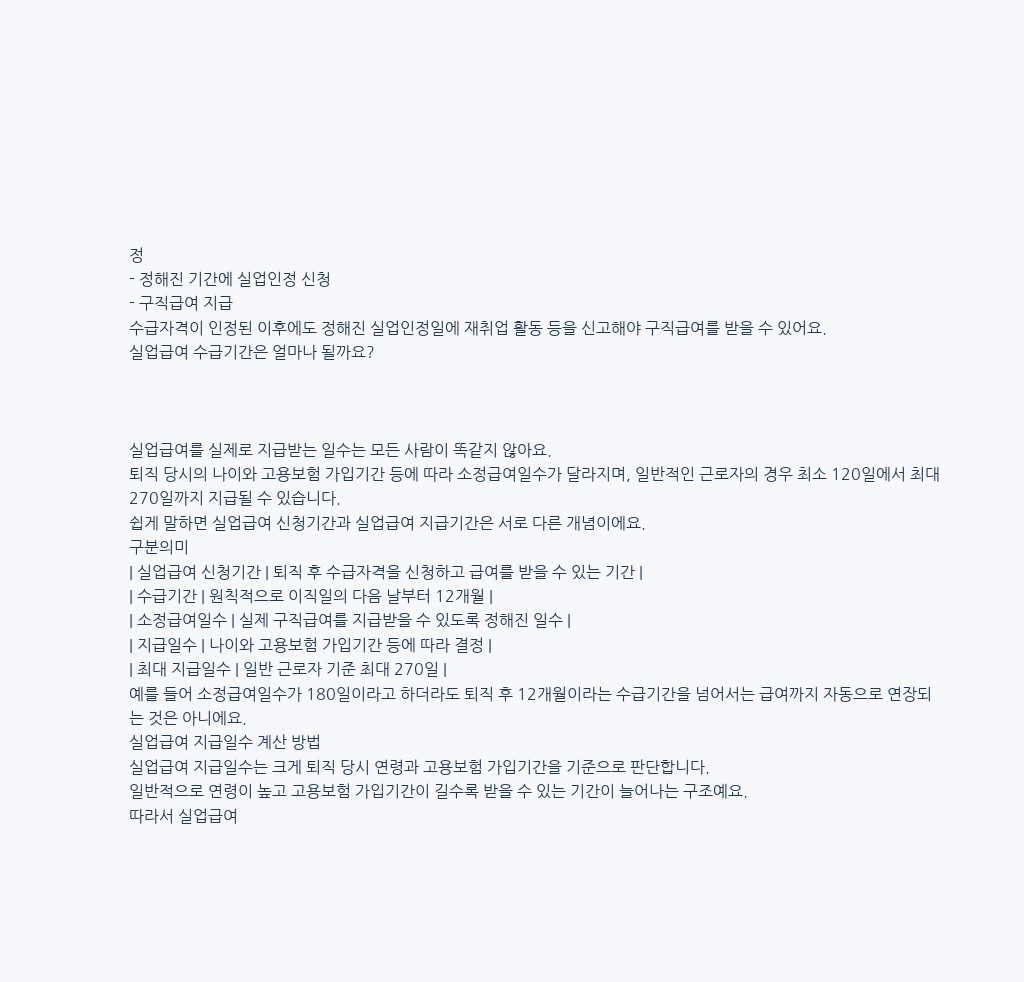정
- 정해진 기간에 실업인정 신청
- 구직급여 지급
수급자격이 인정된 이후에도 정해진 실업인정일에 재취업 활동 등을 신고해야 구직급여를 받을 수 있어요.
실업급여 수급기간은 얼마나 될까요?



실업급여를 실제로 지급받는 일수는 모든 사람이 똑같지 않아요.
퇴직 당시의 나이와 고용보험 가입기간 등에 따라 소정급여일수가 달라지며, 일반적인 근로자의 경우 최소 120일에서 최대 270일까지 지급될 수 있습니다.
쉽게 말하면 실업급여 신청기간과 실업급여 지급기간은 서로 다른 개념이에요.
구분의미
| 실업급여 신청기간 | 퇴직 후 수급자격을 신청하고 급여를 받을 수 있는 기간 |
| 수급기간 | 원칙적으로 이직일의 다음 날부터 12개월 |
| 소정급여일수 | 실제 구직급여를 지급받을 수 있도록 정해진 일수 |
| 지급일수 | 나이와 고용보험 가입기간 등에 따라 결정 |
| 최대 지급일수 | 일반 근로자 기준 최대 270일 |
예를 들어 소정급여일수가 180일이라고 하더라도 퇴직 후 12개월이라는 수급기간을 넘어서는 급여까지 자동으로 연장되는 것은 아니에요.
실업급여 지급일수 계산 방법
실업급여 지급일수는 크게 퇴직 당시 연령과 고용보험 가입기간을 기준으로 판단합니다.
일반적으로 연령이 높고 고용보험 가입기간이 길수록 받을 수 있는 기간이 늘어나는 구조예요.
따라서 실업급여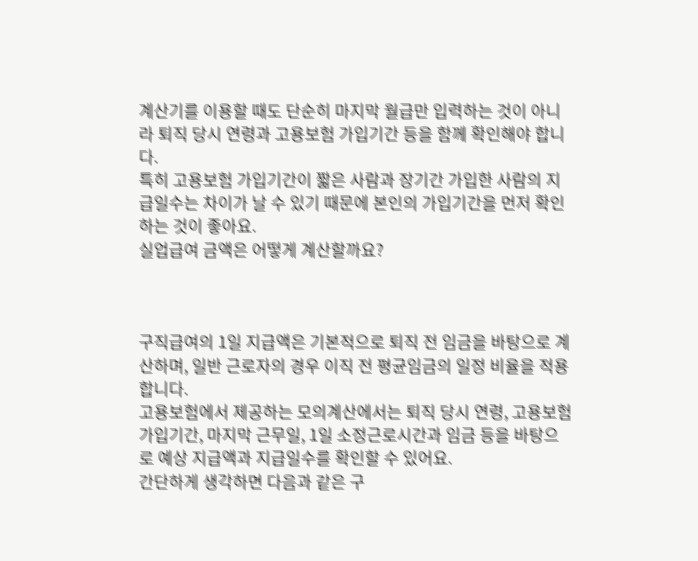계산기를 이용할 때도 단순히 마지막 월급만 입력하는 것이 아니라 퇴직 당시 연령과 고용보험 가입기간 등을 함께 확인해야 합니다.
특히 고용보험 가입기간이 짧은 사람과 장기간 가입한 사람의 지급일수는 차이가 날 수 있기 때문에 본인의 가입기간을 먼저 확인하는 것이 좋아요.
실업급여 금액은 어떻게 계산할까요?



구직급여의 1일 지급액은 기본적으로 퇴직 전 임금을 바탕으로 계산하며, 일반 근로자의 경우 이직 전 평균임금의 일정 비율을 적용합니다.
고용보험에서 제공하는 모의계산에서는 퇴직 당시 연령, 고용보험 가입기간, 마지막 근무일, 1일 소정근로시간과 임금 등을 바탕으로 예상 지급액과 지급일수를 확인할 수 있어요.
간단하게 생각하면 다음과 같은 구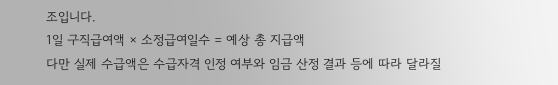조입니다.
1일 구직급여액 × 소정급여일수 = 예상 총 지급액
다만 실제 수급액은 수급자격 인정 여부와 임금 산정 결과 등에 따라 달라질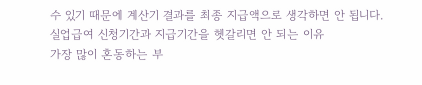수 있기 때문에 계산기 결과를 최종 지급액으로 생각하면 안 됩니다.
실업급여 신청기간과 지급기간을 헷갈리면 안 되는 이유
가장 많이 혼동하는 부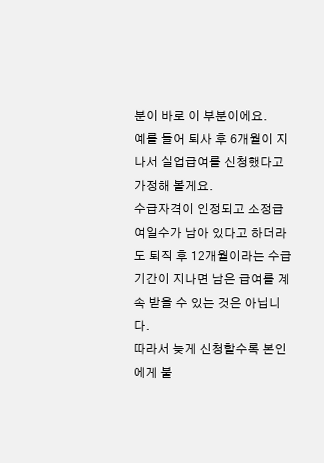분이 바로 이 부분이에요.
예를 들어 퇴사 후 6개월이 지나서 실업급여를 신청했다고 가정해 볼게요.
수급자격이 인정되고 소정급여일수가 남아 있다고 하더라도 퇴직 후 12개월이라는 수급기간이 지나면 남은 급여를 계속 받을 수 있는 것은 아닙니다.
따라서 늦게 신청할수록 본인에게 불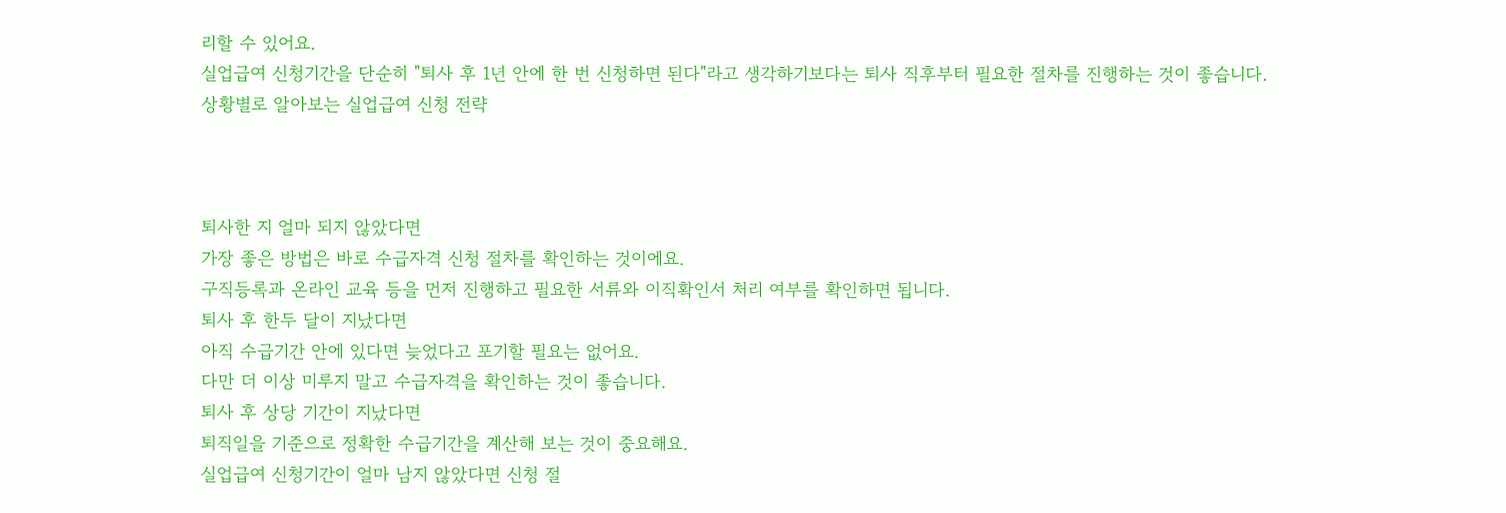리할 수 있어요.
실업급여 신청기간을 단순히 "퇴사 후 1년 안에 한 번 신청하면 된다"라고 생각하기보다는 퇴사 직후부터 필요한 절차를 진행하는 것이 좋습니다.
상황별로 알아보는 실업급여 신청 전략



퇴사한 지 얼마 되지 않았다면
가장 좋은 방법은 바로 수급자격 신청 절차를 확인하는 것이에요.
구직등록과 온라인 교육 등을 먼저 진행하고 필요한 서류와 이직확인서 처리 여부를 확인하면 됩니다.
퇴사 후 한두 달이 지났다면
아직 수급기간 안에 있다면 늦었다고 포기할 필요는 없어요.
다만 더 이상 미루지 말고 수급자격을 확인하는 것이 좋습니다.
퇴사 후 상당 기간이 지났다면
퇴직일을 기준으로 정확한 수급기간을 계산해 보는 것이 중요해요.
실업급여 신청기간이 얼마 남지 않았다면 신청 절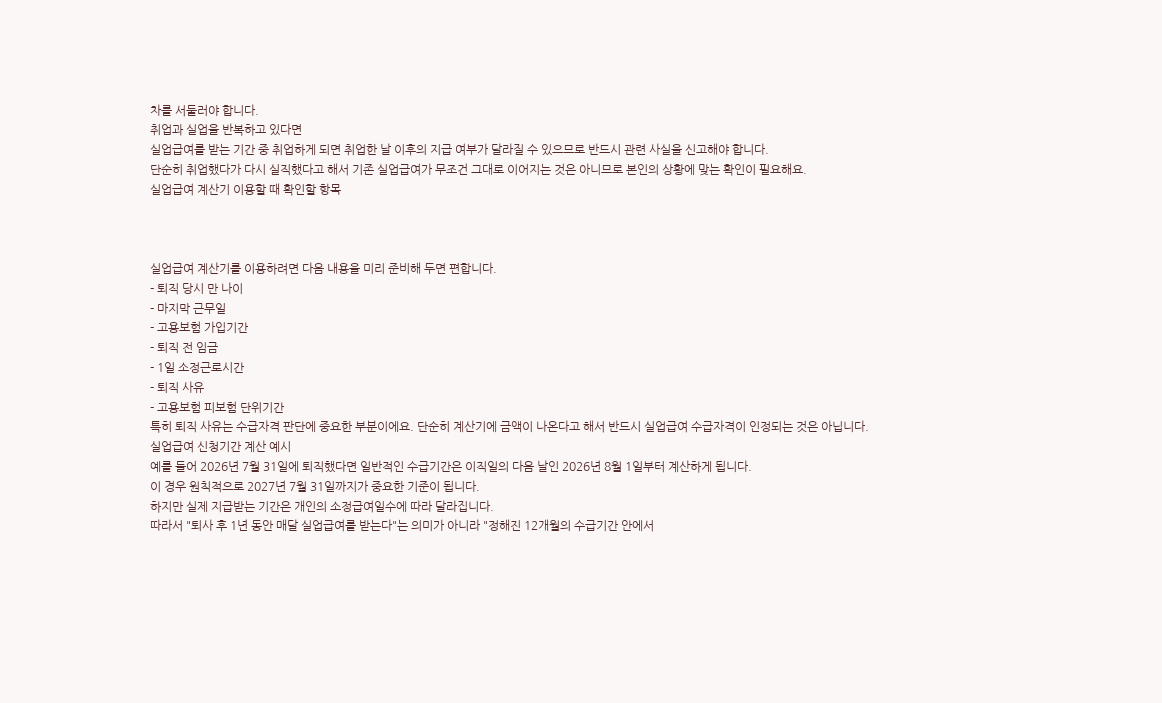차를 서둘러야 합니다.
취업과 실업을 반복하고 있다면
실업급여를 받는 기간 중 취업하게 되면 취업한 날 이후의 지급 여부가 달라질 수 있으므로 반드시 관련 사실을 신고해야 합니다.
단순히 취업했다가 다시 실직했다고 해서 기존 실업급여가 무조건 그대로 이어지는 것은 아니므로 본인의 상황에 맞는 확인이 필요해요.
실업급여 계산기 이용할 때 확인할 항목



실업급여 계산기를 이용하려면 다음 내용을 미리 준비해 두면 편합니다.
- 퇴직 당시 만 나이
- 마지막 근무일
- 고용보험 가입기간
- 퇴직 전 임금
- 1일 소정근로시간
- 퇴직 사유
- 고용보험 피보험 단위기간
특히 퇴직 사유는 수급자격 판단에 중요한 부분이에요. 단순히 계산기에 금액이 나온다고 해서 반드시 실업급여 수급자격이 인정되는 것은 아닙니다.
실업급여 신청기간 계산 예시
예를 들어 2026년 7월 31일에 퇴직했다면 일반적인 수급기간은 이직일의 다음 날인 2026년 8월 1일부터 계산하게 됩니다.
이 경우 원칙적으로 2027년 7월 31일까지가 중요한 기준이 됩니다.
하지만 실제 지급받는 기간은 개인의 소정급여일수에 따라 달라집니다.
따라서 "퇴사 후 1년 동안 매달 실업급여를 받는다"는 의미가 아니라 "정해진 12개월의 수급기간 안에서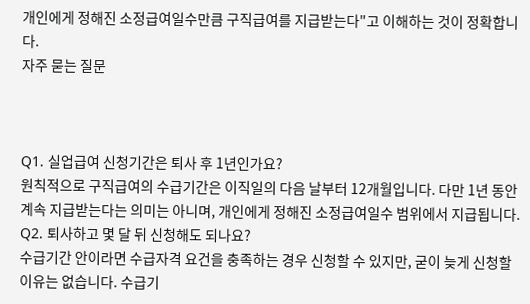개인에게 정해진 소정급여일수만큼 구직급여를 지급받는다"고 이해하는 것이 정확합니다.
자주 묻는 질문



Q1. 실업급여 신청기간은 퇴사 후 1년인가요?
원칙적으로 구직급여의 수급기간은 이직일의 다음 날부터 12개월입니다. 다만 1년 동안 계속 지급받는다는 의미는 아니며, 개인에게 정해진 소정급여일수 범위에서 지급됩니다.
Q2. 퇴사하고 몇 달 뒤 신청해도 되나요?
수급기간 안이라면 수급자격 요건을 충족하는 경우 신청할 수 있지만, 굳이 늦게 신청할 이유는 없습니다. 수급기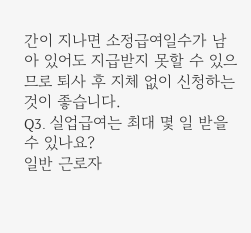간이 지나면 소정급여일수가 남아 있어도 지급받지 못할 수 있으므로 퇴사 후 지체 없이 신청하는 것이 좋습니다.
Q3. 실업급여는 최대 몇 일 받을 수 있나요?
일반 근로자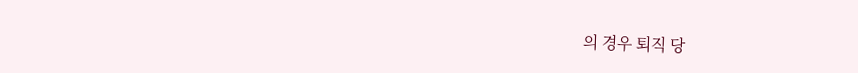의 경우 퇴직 당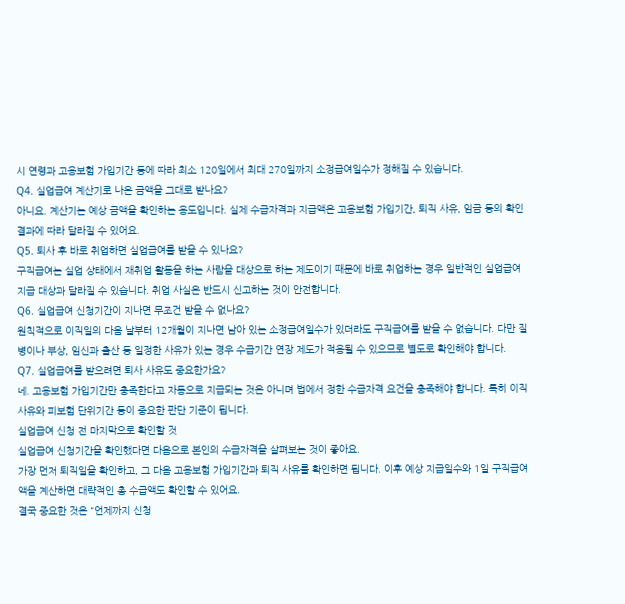시 연령과 고용보험 가입기간 등에 따라 최소 120일에서 최대 270일까지 소정급여일수가 정해질 수 있습니다.
Q4. 실업급여 계산기로 나온 금액을 그대로 받나요?
아니요. 계산기는 예상 금액을 확인하는 용도입니다. 실제 수급자격과 지급액은 고용보험 가입기간, 퇴직 사유, 임금 등의 확인 결과에 따라 달라질 수 있어요.
Q5. 퇴사 후 바로 취업하면 실업급여를 받을 수 있나요?
구직급여는 실업 상태에서 재취업 활동을 하는 사람을 대상으로 하는 제도이기 때문에 바로 취업하는 경우 일반적인 실업급여 지급 대상과 달라질 수 있습니다. 취업 사실은 반드시 신고하는 것이 안전합니다.
Q6. 실업급여 신청기간이 지나면 무조건 받을 수 없나요?
원칙적으로 이직일의 다음 날부터 12개월이 지나면 남아 있는 소정급여일수가 있더라도 구직급여를 받을 수 없습니다. 다만 질병이나 부상, 임신과 출산 등 일정한 사유가 있는 경우 수급기간 연장 제도가 적용될 수 있으므로 별도로 확인해야 합니다.
Q7. 실업급여를 받으려면 퇴사 사유도 중요한가요?
네. 고용보험 가입기간만 충족한다고 자동으로 지급되는 것은 아니며 법에서 정한 수급자격 요건을 충족해야 합니다. 특히 이직 사유와 피보험 단위기간 등이 중요한 판단 기준이 됩니다.
실업급여 신청 전 마지막으로 확인할 것
실업급여 신청기간을 확인했다면 다음으로 본인의 수급자격을 살펴보는 것이 좋아요.
가장 먼저 퇴직일을 확인하고, 그 다음 고용보험 가입기간과 퇴직 사유를 확인하면 됩니다. 이후 예상 지급일수와 1일 구직급여액을 계산하면 대략적인 총 수급액도 확인할 수 있어요.
결국 중요한 것은 "언제까지 신청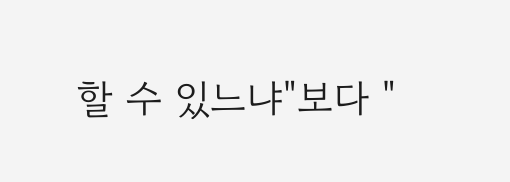할 수 있느냐"보다 "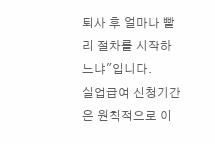퇴사 후 얼마나 빨리 절차를 시작하느냐"입니다.
실업급여 신청기간은 원칙적으로 이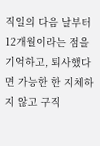직일의 다음 날부터 12개월이라는 점을 기억하고, 퇴사했다면 가능한 한 지체하지 않고 구직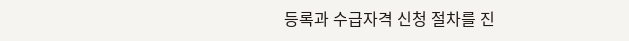등록과 수급자격 신청 절차를 진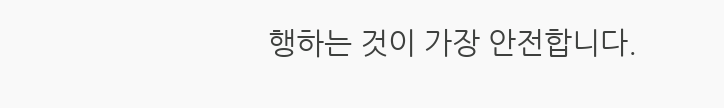행하는 것이 가장 안전합니다.